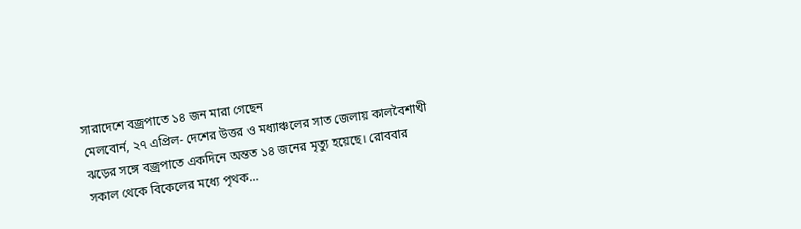সারাদেশে বজ্রপাতে ১৪ জন মারা গেছেন
মেলবোর্ন, ২৭ এপ্রিল- দেশের উত্তর ও মধ্যাঞ্চলের সাত জেলায় কালবৈশাখী ঝড়ের সঙ্গে বজ্রপাতে একদিনে অন্তত ১৪ জনের মৃত্যু হয়েছে। রোববার সকাল থেকে বিকেলের মধ্যে পৃথক…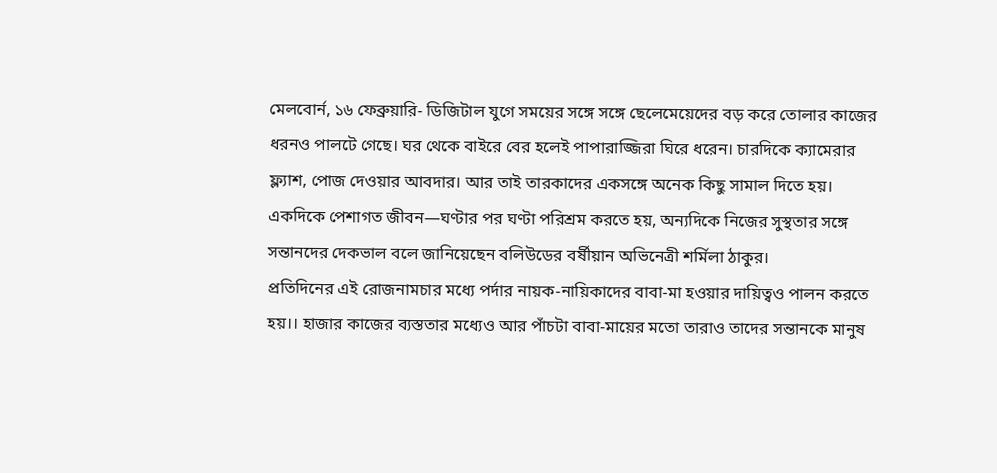মেলবোর্ন, ১৬ ফেব্রুয়ারি- ডিজিটাল যুগে সময়ের সঙ্গে সঙ্গে ছেলেমেয়েদের বড় করে তোলার কাজের ধরনও পালটে গেছে। ঘর থেকে বাইরে বের হলেই পাপারাজ্জিরা ঘিরে ধরেন। চারদিকে ক্যামেরার ফ্ল্যাশ, পোজ দেওয়ার আবদার। আর তাই তারকাদের একসঙ্গে অনেক কিছু সামাল দিতে হয়। একদিকে পেশাগত জীবন—ঘণ্টার পর ঘণ্টা পরিশ্রম করতে হয়, অন্যদিকে নিজের সুস্থতার সঙ্গে সন্তানদের দেকভাল বলে জানিয়েছেন বলিউডের বর্ষীয়ান অভিনেত্রী শর্মিলা ঠাকুর।
প্রতিদিনের এই রোজনামচার মধ্যে পর্দার নায়ক-নায়িকাদের বাবা-মা হওয়ার দায়িত্বও পালন করতে হয়।। হাজার কাজের ব্যস্ততার মধ্যেও আর পাঁচটা বাবা-মায়ের মতো তারাও তাদের সন্তানকে মানুষ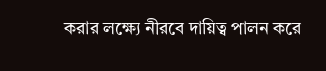করার লক্ষ্যে নীরবে দায়িত্ব পালন করে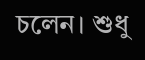চলেন। শুধু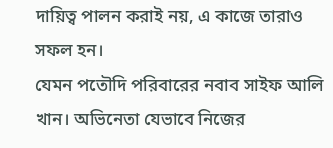দায়িত্ব পালন করাই নয়, এ কাজে তারাও সফল হন।
যেমন পতৌদি পরিবারের নবাব সাইফ আলি খান। অভিনেতা যেভাবে নিজের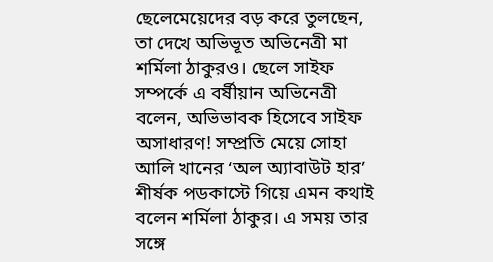ছেলেমেয়েদের বড় করে তুলছেন, তা দেখে অভিভূত অভিনেত্রী মা শর্মিলা ঠাকুরও। ছেলে সাইফ সম্পর্কে এ বর্ষীয়ান অভিনেত্রী বলেন, অভিভাবক হিসেবে সাইফ অসাধারণ! সম্প্রতি মেয়ে সোহা আলি খানের ‘অল অ্যাবাউট হার’ শীর্ষক পডকাস্টে গিয়ে এমন কথাই বলেন শর্মিলা ঠাকুর। এ সময় তার সঙ্গে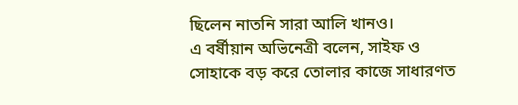ছিলেন নাতনি সারা আলি খানও।
এ বর্ষীয়ান অভিনেত্রী বলেন, সাইফ ও সোহাকে বড় করে তোলার কাজে সাধারণত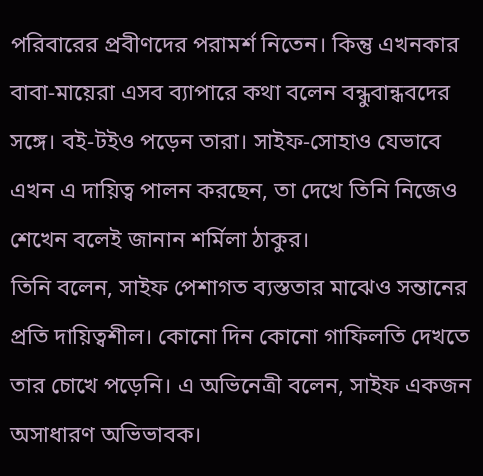পরিবারের প্রবীণদের পরামর্শ নিতেন। কিন্তু এখনকার বাবা-মায়েরা এসব ব্যাপারে কথা বলেন বন্ধুবান্ধবদের সঙ্গে। বই-টইও পড়েন তারা। সাইফ-সোহাও যেভাবে এখন এ দায়িত্ব পালন করছেন, তা দেখে তিনি নিজেও শেখেন বলেই জানান শর্মিলা ঠাকুর।
তিনি বলেন, সাইফ পেশাগত ব্যস্ততার মাঝেও সন্তানের প্রতি দায়িত্বশীল। কোনো দিন কোনো গাফিলতি দেখতে তার চোখে পড়েনি। এ অভিনেত্রী বলেন, সাইফ একজন অসাধারণ অভিভাবক।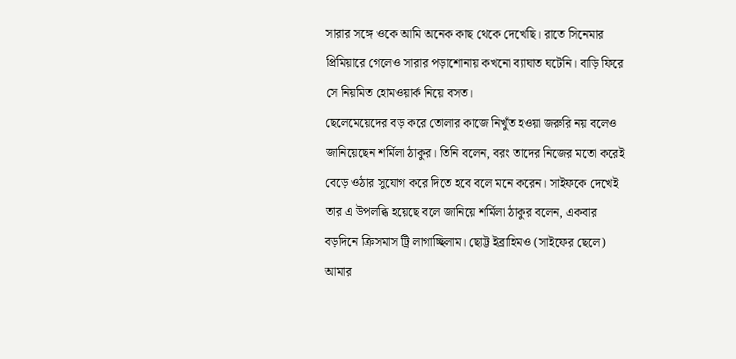সারার সঙ্গে ওকে আমি অনেক কাছ থেকে দেখেছি। রাতে সিনেমার প্রিমিয়ারে গেলেও সারার পড়াশোনায় কখনো ব্যাঘাত ঘটেনি। বাড়ি ফিরে সে নিয়মিত হোমওয়ার্ক নিয়ে বসত।
ছেলেমেয়েদের বড় করে তোলার কাজে নিখুঁত হওয়া জরুরি নয় বলেও জানিয়েছেন শর্মিলা ঠাকুর। তিনি বলেন, বরং তাদের নিজের মতো করেই বেড়ে ওঠার সুযোগ করে দিতে হবে বলে মনে করেন। সাইফকে দেখেই তার এ উপলব্ধি হয়েছে বলে জানিয়ে শর্মিলা ঠাকুর বলেন, একবার বড়দিনে ক্রিসমাস ট্রি লাগাচ্ছিলাম। ছোট্ট ইব্রাহিমও (সাইফের ছেলে) আমার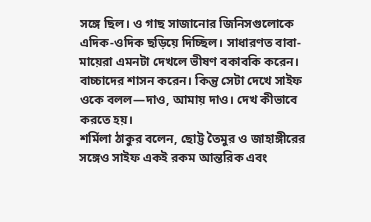সঙ্গে ছিল। ও গাছ সাজানোর জিনিসগুলোকে এদিক-ওদিক ছড়িয়ে দিচ্ছিল। সাধারণত বাবা-মায়েরা এমনটা দেখলে ভীষণ বকাবকি করেন। বাচ্চাদের শাসন করেন। কিন্তু সেটা দেখে সাইফ ওকে বলল—দাও, আমায় দাও। দেখ কীভাবে করতে হয়।
শর্মিলা ঠাকুর বলেন, ছোট্ট তৈমুর ও জাহাঙ্গীরের সঙ্গেও সাইফ একই রকম আন্তরিক এবং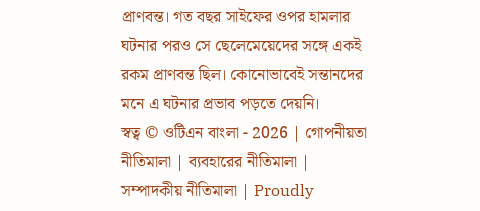প্রাণবন্ত। গত বছর সাইফের ওপর হামলার ঘটনার পরও সে ছেলেমেয়েদের সঙ্গে একই রকম প্রাণবন্ত ছিল। কোনোভাবেই সন্তানদের মনে এ ঘটনার প্রভাব পড়তে দেয়নি।
স্বত্ব © ওটিএন বাংলা - 2026 | গোপনীয়তা নীতিমালা | ব্যবহারের নীতিমালা | সম্পাদকীয় নীতিমালা | Proudly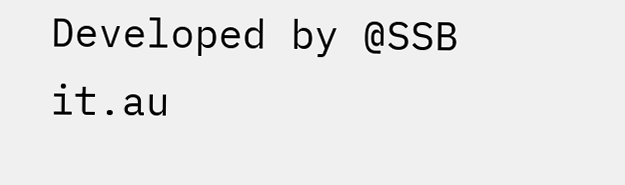Developed by @SSB it.au